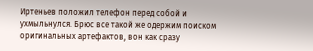Иртеньев положил телефон перед собой и ухмыльнулся. Брюс все такой же одержим поиском оригинальных артефактов, вон как сразу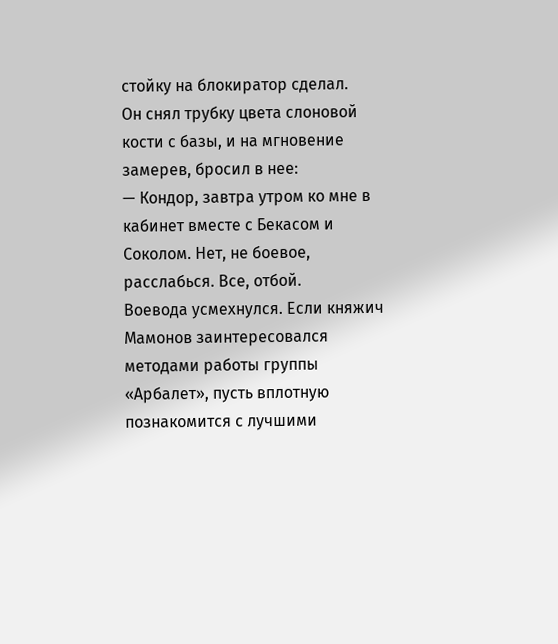стойку на блокиратор сделал.
Он снял трубку цвета слоновой кости с базы, и на мгновение замерев, бросил в нее:
— Кондор, завтра утром ко мне в кабинет вместе с Бекасом и Соколом. Нет, не боевое, расслабься. Все, отбой.
Воевода усмехнулся. Если княжич Мамонов заинтересовался методами работы группы «Арбалет», пусть вплотную познакомится с лучшими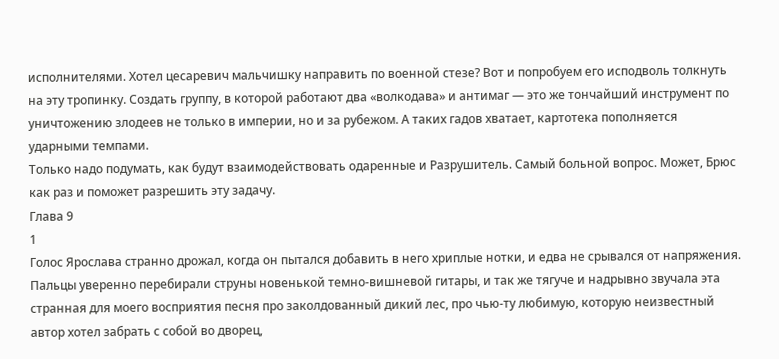исполнителями. Хотел цесаревич мальчишку направить по военной стезе? Вот и попробуем его исподволь толкнуть на эту тропинку. Создать группу, в которой работают два «волкодава» и антимаг — это же тончайший инструмент по уничтожению злодеев не только в империи, но и за рубежом. А таких гадов хватает, картотека пополняется ударными темпами.
Только надо подумать, как будут взаимодействовать одаренные и Разрушитель. Самый больной вопрос. Может, Брюс как раз и поможет разрешить эту задачу.
Глава 9
1
Голос Ярослава странно дрожал, когда он пытался добавить в него хриплые нотки, и едва не срывался от напряжения. Пальцы уверенно перебирали струны новенькой темно-вишневой гитары, и так же тягуче и надрывно звучала эта странная для моего восприятия песня про заколдованный дикий лес, про чью-ту любимую, которую неизвестный автор хотел забрать с собой во дворец,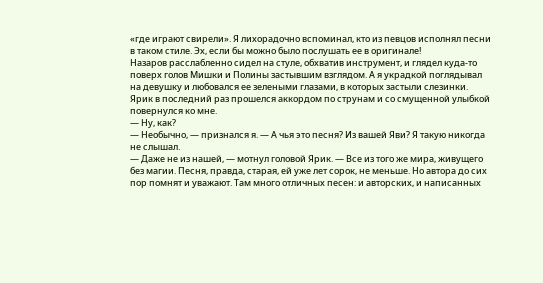«где играют свирели». Я лихорадочно вспоминал, кто из певцов исполнял песни в таком стиле. Эх, если бы можно было послушать ее в оригинале!
Назаров расслабленно сидел на стуле, обхватив инструмент, и глядел куда-то поверх голов Мишки и Полины застывшим взглядом. А я украдкой поглядывал на девушку и любовался ее зелеными глазами, в которых застыли слезинки.
Ярик в последний раз прошелся аккордом по струнам и со смущенной улыбкой повернулся ко мне.
— Ну, как?
— Необычно, — признался я. — А чья это песня? Из вашей Яви? Я такую никогда не слышал.
— Даже не из нашей, — мотнул головой Ярик. — Все из того же мира, живущего без магии. Песня, правда, старая, ей уже лет сорок, не меньше. Но автора до сих пор помнят и уважают. Там много отличных песен: и авторских, и написанных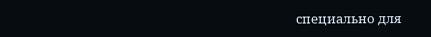специально для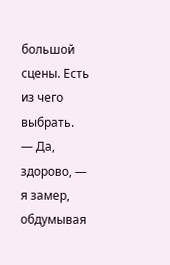большой сцены. Есть из чего выбрать.
— Да, здорово, — я замер, обдумывая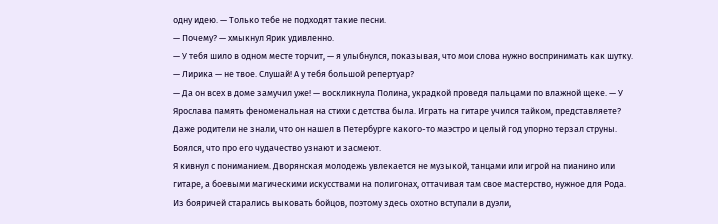одну идею. — Только тебе не подходят такие песни.
— Почему? — хмыкнул Ярик удивленно.
— У тебя шило в одном месте торчит, — я улыбнулся, показывая, что мои слова нужно воспринимать как шутку. — Лирика — не твое. Слушай! А у тебя большой репертуар?
— Да он всех в доме замучил уже! — воскликнула Полина, украдкой проведя пальцами по влажной щеке. — У Ярослава память феноменальная на стихи с детства была. Играть на гитаре учился тайком, представляете? Даже родители не знали, что он нашел в Петербурге какого-то маэстро и целый год упорно терзал струны. Боялся, что про его чудачество узнают и засмеют.
Я кивнул с пониманием. Дворянская молодежь увлекается не музыкой, танцами или игрой на пианино или гитаре, а боевыми магическими искусствами на полигонах, оттачивая там свое мастерство, нужное для Рода. Из бояричей старались выковать бойцов, поэтому здесь охотно вступали в дуэли,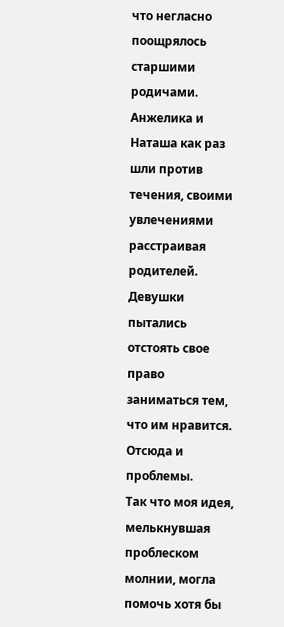что негласно поощрялось старшими родичами. Анжелика и Наташа как раз шли против течения, своими увлечениями расстраивая родителей. Девушки пытались отстоять свое право заниматься тем, что им нравится. Отсюда и проблемы.
Так что моя идея, мелькнувшая проблеском молнии, могла помочь хотя бы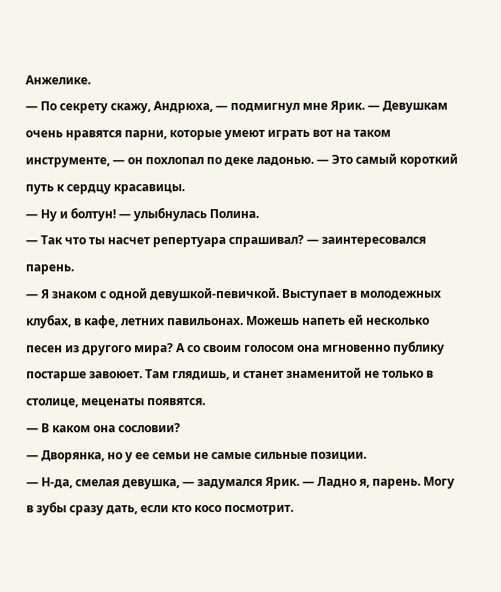Анжелике.
— По секрету скажу, Андрюха, — подмигнул мне Ярик. — Девушкам очень нравятся парни, которые умеют играть вот на таком инструменте, — он похлопал по деке ладонью. — Это самый короткий путь к сердцу красавицы.
— Ну и болтун! — улыбнулась Полина.
— Так что ты насчет репертуара спрашивал? — заинтересовался парень.
— Я знаком с одной девушкой-певичкой. Выступает в молодежных клубах, в кафе, летних павильонах. Можешь напеть ей несколько песен из другого мира? А со своим голосом она мгновенно публику постарше завоюет. Там глядишь, и станет знаменитой не только в столице, меценаты появятся.
— В каком она сословии?
— Дворянка, но у ее семьи не самые сильные позиции.
— Н-да, смелая девушка, — задумался Ярик. — Ладно я, парень. Могу в зубы сразу дать, если кто косо посмотрит.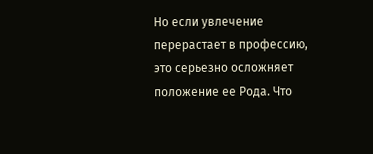Но если увлечение перерастает в профессию, это серьезно осложняет положение ее Рода. Что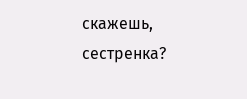скажешь, сестренка?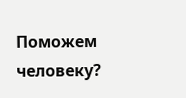Поможем человеку?